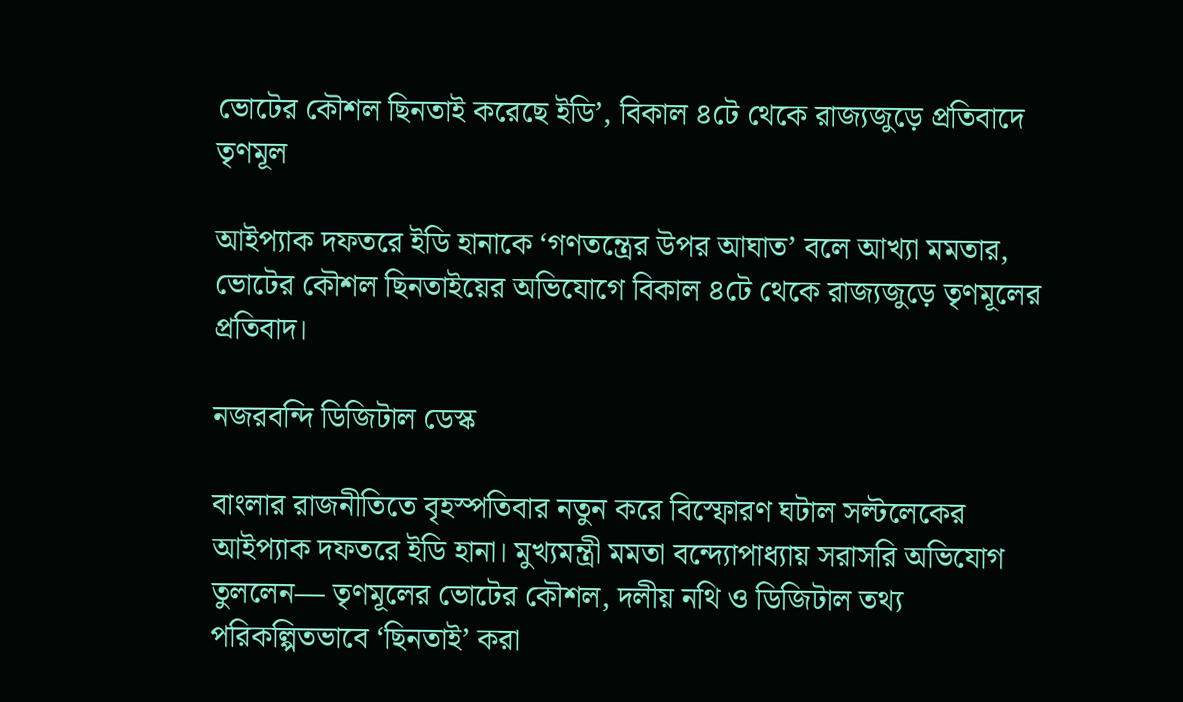ভোটের কৌশল ছিনতাই করেছে ইডি’, বিকাল ৪টে থেকে রাজ্যজুড়ে প্রতিবাদে তৃণমূল

আইপ্যাক দফতরে ইডি হানাকে ‘গণতন্ত্রের উপর আঘাত’ বলে আখ্যা মমতার, ভোটের কৌশল ছিনতাইয়ের অভিযোগে বিকাল ৪টে থেকে রাজ্যজুড়ে তৃণমূলের প্রতিবাদ।

নজরবন্দি ডিজিটাল ডেস্ক

বাংলার রাজনীতিতে বৃহস্পতিবার নতুন করে বিস্ফোরণ ঘটাল সল্টলেকের আইপ্যাক দফতরে ইডি হানা। মুখ্যমন্ত্রী মমতা বন্দ্যোপাধ্যায় সরাসরি অভিযোগ তুললেন— তৃণমূলের ভোটের কৌশল, দলীয় নথি ও ডিজিটাল তথ্য পরিকল্পিতভাবে ‘ছিনতাই’ করা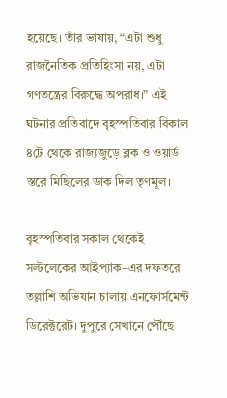হয়েছে। তাঁর ভাষায়, “এটা শুধু রাজনৈতিক প্রতিহিংসা নয়, এটা গণতন্ত্রের বিরুদ্ধে অপরাধ।” এই ঘটনার প্রতিবাদে বৃহস্পতিবার বিকাল ৪টে থেকে রাজ্যজুড়ে ব্লক ও ওয়ার্ড স্তরে মিছিলের ডাক দিল তৃণমূল।

বৃহস্পতিবার সকাল থেকেই সল্টলেকের আইপ্যাক–এর দফতরে তল্লাশি অভিযান চালায় এনফোর্সমেন্ট ডিরেক্টরেট। দুপুরে সেখানে পৌঁছে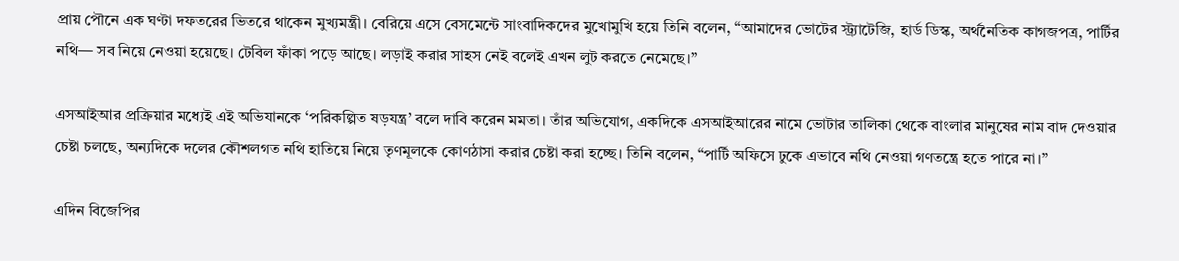প্রায় পৌনে এক ঘণ্টা দফতরের ভিতরে থাকেন মুখ্যমন্ত্রী। বেরিয়ে এসে বেসমেন্টে সাংবাদিকদের মুখোমুখি হয়ে তিনি বলেন, “আমাদের ভোটের স্ট্র্যাটেজি, হার্ড ডিস্ক, অর্থনৈতিক কাগজপত্র, পার্টির নথি— সব নিয়ে নেওয়া হয়েছে। টেবিল ফাঁকা পড়ে আছে। লড়াই করার সাহস নেই বলেই এখন লুট করতে নেমেছে।”

এসআইআর প্রক্রিয়ার মধ্যেই এই অভিযানকে ‘পরিকল্পিত ষড়যন্ত্র’ বলে দাবি করেন মমতা। তাঁর অভিযোগ, একদিকে এসআইআরের নামে ভোটার তালিকা থেকে বাংলার মানুষের নাম বাদ দেওয়ার চেষ্টা চলছে, অন্যদিকে দলের কৌশলগত নথি হাতিয়ে নিয়ে তৃণমূলকে কোণঠাসা করার চেষ্টা করা হচ্ছে। তিনি বলেন, “পার্টি অফিসে ঢুকে এভাবে নথি নেওয়া গণতন্ত্রে হতে পারে না।”

এদিন বিজেপির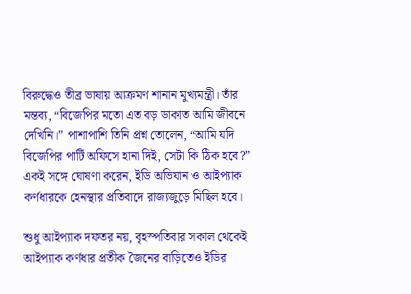বিরুদ্ধেও তীব্র ভাষায় আক্রমণ শানান মুখ্যমন্ত্রী। তাঁর মন্তব্য, “বিজেপির মতো এত বড় ডাকাত আমি জীবনে দেখিনি।” পাশাপাশি তিনি প্রশ্ন তোলেন, “আমি যদি বিজেপির পার্টি অফিসে হানা দিই, সেটা কি ঠিক হবে?” একই সঙ্গে ঘোষণা করেন, ইডি অভিযান ও আইপ্যাক কর্ণধারকে হেনস্থার প্রতিবাদে রাজ্যজুড়ে মিছিল হবে।

শুধু আইপ্যাক দফতর নয়, বৃহস্পতিবার সকাল থেকেই আইপ্যাক কর্ণধার প্রতীক জৈনের বাড়িতেও ইডির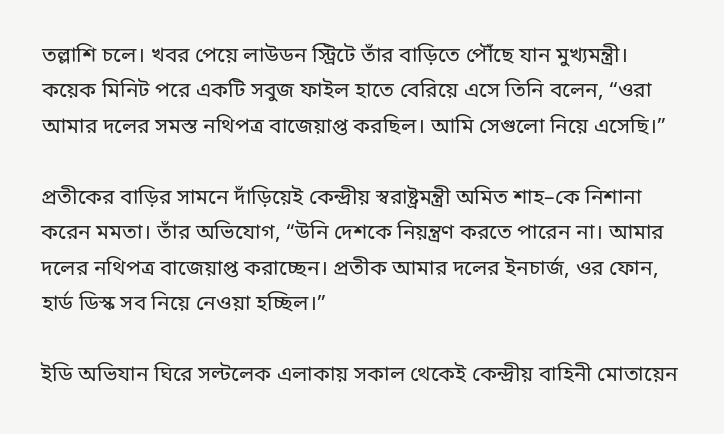তল্লাশি চলে। খবর পেয়ে লাউডন স্ট্রিটে তাঁর বাড়িতে পৌঁছে যান মুখ্যমন্ত্রী। কয়েক মিনিট পরে একটি সবুজ ফাইল হাতে বেরিয়ে এসে তিনি বলেন, “ওরা আমার দলের সমস্ত নথিপত্র বাজেয়াপ্ত করছিল। আমি সেগুলো নিয়ে এসেছি।”

প্রতীকের বাড়ির সামনে দাঁড়িয়েই কেন্দ্রীয় স্বরাষ্ট্রমন্ত্রী অমিত শাহ–কে নিশানা করেন মমতা। তাঁর অভিযোগ, “উনি দেশকে নিয়ন্ত্রণ করতে পারেন না। আমার দলের নথিপত্র বাজেয়াপ্ত করাচ্ছেন। প্রতীক আমার দলের ইনচার্জ, ওর ফোন, হার্ড ডিস্ক সব নিয়ে নেওয়া হচ্ছিল।”

ইডি অভিযান ঘিরে সল্টলেক এলাকায় সকাল থেকেই কেন্দ্রীয় বাহিনী মোতায়েন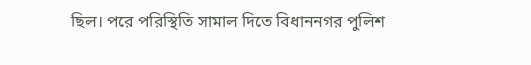ছিল। পরে পরিস্থিতি সামাল দিতে বিধাননগর পুলিশ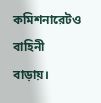কমিশনারেটও বাহিনী বাড়ায়।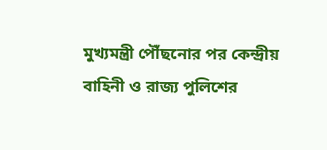মুখ্যমন্ত্রী পৌঁছনোর পর কেন্দ্রীয় বাহিনী ও রাজ্য পুলিশের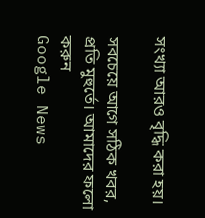সংখ্যা আরও বৃদ্ধি করা হয়।

সবচেয়ে আগে সঠিক খবর, প্রতি মুহুর্তে। আমাদের ফলো করুন
Google News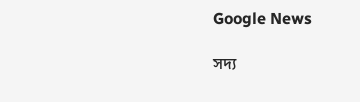Google News

সদ্য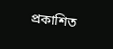প্রকাশিত